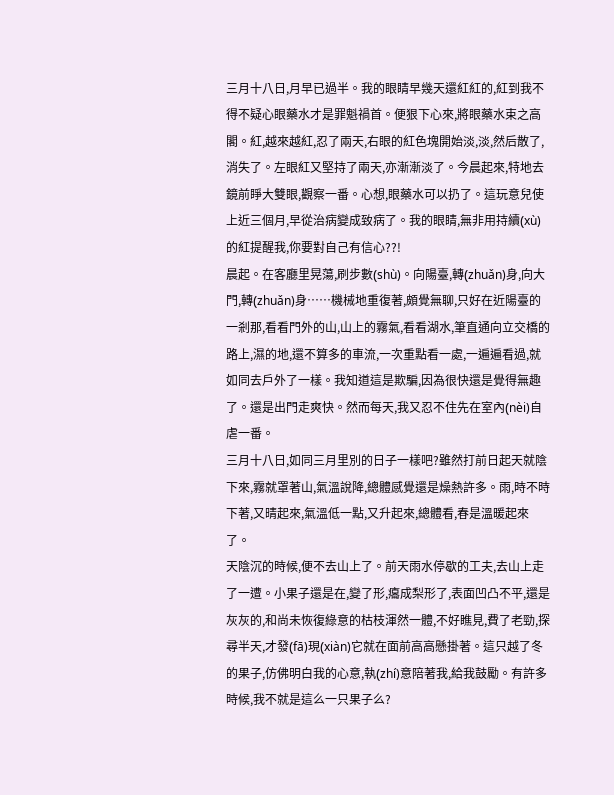三月十八日,月早已過半。我的眼睛早幾天還紅紅的,紅到我不得不疑心眼藥水才是罪魁禍首。便狠下心來,將眼藥水束之高閣。紅,越來越紅,忍了兩天,右眼的紅色塊開始淡,淡,然后散了,消失了。左眼紅又堅持了兩天,亦漸漸淡了。今晨起來,特地去鏡前睜大雙眼,觀察一番。心想,眼藥水可以扔了。這玩意兒使上近三個月,早從治病變成致病了。我的眼睛,無非用持續(xù)的紅提醒我,你要對自己有信心??!
晨起。在客廳里晃蕩,刷步數(shù)。向陽臺,轉(zhuǎn)身,向大門,轉(zhuǎn)身……機械地重復著,頗覺無聊,只好在近陽臺的一剎那,看看門外的山,山上的霧氣,看看湖水,筆直通向立交橋的路上,濕的地,還不算多的車流,一次重點看一處,一遍遍看過,就如同去戶外了一樣。我知道這是欺騙,因為很快還是覺得無趣了。還是出門走爽快。然而每天,我又忍不住先在室內(nèi)自虐一番。
三月十八日,如同三月里別的日子一樣吧?雖然打前日起天就陰下來,霧就罩著山,氣溫說降,總體感覺還是燥熱許多。雨,時不時下著,又晴起來,氣溫低一點,又升起來,總體看,春是溫暖起來了。
天陰沉的時候,便不去山上了。前天雨水停歇的工夫,去山上走了一遭。小果子還是在,變了形,癟成梨形了,表面凹凸不平,還是灰灰的,和尚未恢復綠意的枯枝渾然一體,不好瞧見,費了老勁,探尋半天,才發(fā)現(xiàn)它就在面前高高懸掛著。這只越了冬的果子,仿佛明白我的心意,執(zhí)意陪著我,給我鼓勵。有許多時候,我不就是這么一只果子么?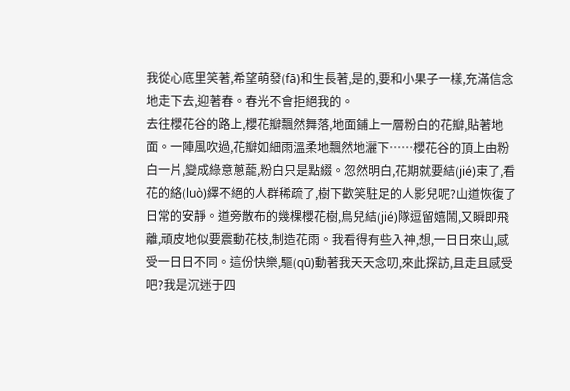我從心底里笑著,希望萌發(fā)和生長著,是的,要和小果子一樣,充滿信念地走下去,迎著春。春光不會拒絕我的。
去往櫻花谷的路上,櫻花瓣飄然舞落,地面鋪上一層粉白的花瓣,貼著地面。一陣風吹過,花瓣如細雨溫柔地飄然地灑下……櫻花谷的頂上由粉白一片,變成綠意蔥蘢,粉白只是點綴。忽然明白,花期就要結(jié)束了,看花的絡(luò)繹不絕的人群稀疏了,樹下歡笑駐足的人影兒呢?山道恢復了日常的安靜。道旁散布的幾棵櫻花樹,鳥兒結(jié)隊逗留嬉鬧,又瞬即飛離,頑皮地似要震動花枝,制造花雨。我看得有些入神,想,一日日來山,感受一日日不同。這份快樂,驅(qū)動著我天天念叨,來此探訪,且走且感受吧?我是沉迷于四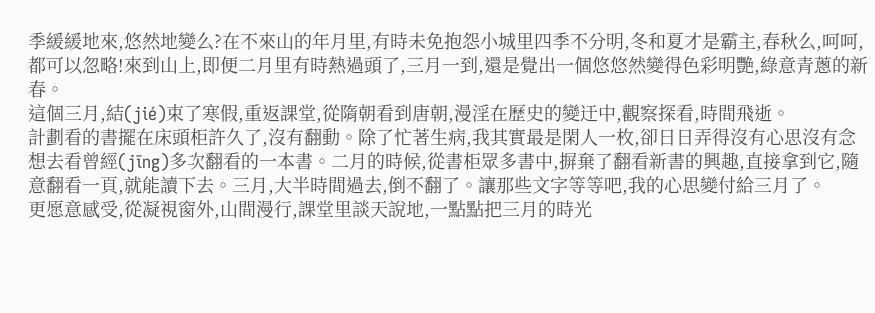季緩緩地來,悠然地變么?在不來山的年月里,有時未免抱怨小城里四季不分明,冬和夏才是霸主,春秋么,呵呵,都可以忽略!來到山上,即便二月里有時熱過頭了,三月一到,還是覺出一個悠悠然變得色彩明艷,綠意青蔥的新春。
這個三月,結(jié)束了寒假,重返課堂,從隋朝看到唐朝,漫淫在歷史的變迀中,觀察探看,時間飛逝。
計劃看的書擺在床頭柜許久了,沒有翻動。除了忙著生病,我其實最是閑人一枚,卻日日弄得沒有心思沒有念想去看曾經(jīng)多次翻看的一本書。二月的時候,從書柜眾多書中,摒棄了翻看新書的興趣,直接拿到它,隨意翻看一頁,就能讀下去。三月,大半時間過去,倒不翻了。讓那些文字等等吧,我的心思變付給三月了。
更愿意感受,從凝視窗外,山間漫行,課堂里談天說地,一點點把三月的時光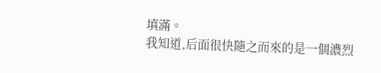填滿。
我知道,后面很快隨之而來的是一個濃烈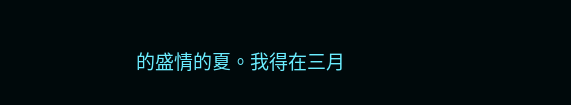的盛情的夏。我得在三月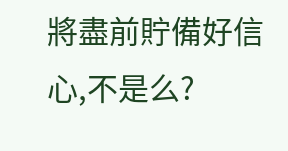將盡前貯備好信心,不是么?